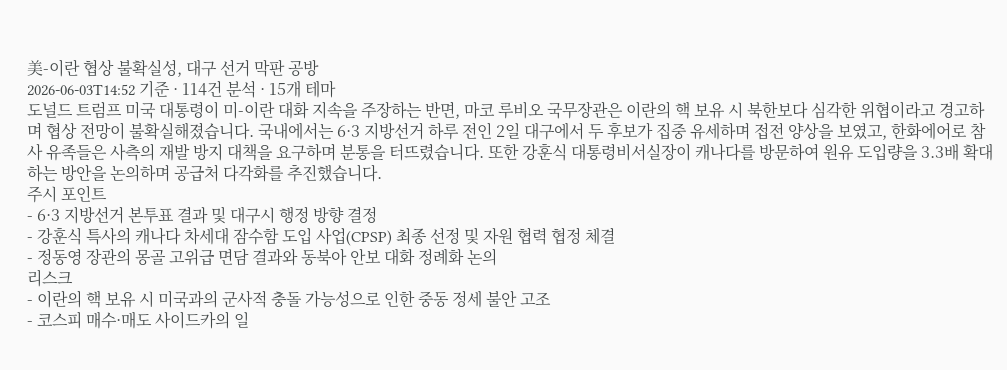美-이란 협상 불확실성, 대구 선거 막판 공방
2026-06-03T14:52 기준 · 114건 분석 · 15개 테마
도널드 트럼프 미국 대통령이 미-이란 대화 지속을 주장하는 반면, 마코 루비오 국무장관은 이란의 핵 보유 시 북한보다 심각한 위협이라고 경고하며 협상 전망이 불확실해졌습니다. 국내에서는 6·3 지방선거 하루 전인 2일 대구에서 두 후보가 집중 유세하며 접전 양상을 보였고, 한화에어로 참사 유족들은 사측의 재발 방지 대책을 요구하며 분통을 터뜨렸습니다. 또한 강훈식 대통령비서실장이 캐나다를 방문하여 원유 도입량을 3.3배 확대하는 방안을 논의하며 공급처 다각화를 추진했습니다.
주시 포인트
- 6·3 지방선거 본투표 결과 및 대구시 행정 방향 결정
- 강훈식 특사의 캐나다 차세대 잠수함 도입 사업(CPSP) 최종 선정 및 자원 협력 협정 체결
- 정동영 장관의 몽골 고위급 면담 결과와 동북아 안보 대화 정례화 논의
리스크
- 이란의 핵 보유 시 미국과의 군사적 충돌 가능성으로 인한 중동 정세 불안 고조
- 코스피 매수·매도 사이드카의 일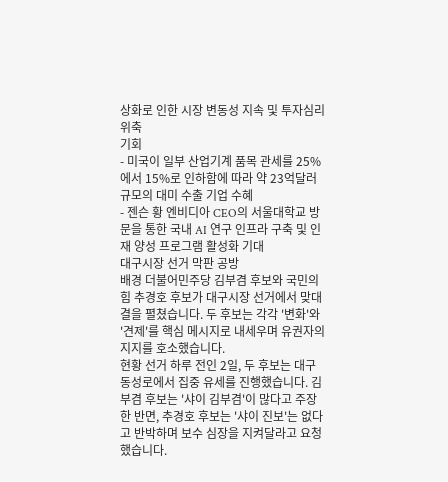상화로 인한 시장 변동성 지속 및 투자심리 위축
기회
- 미국이 일부 산업기계 품목 관세를 25%에서 15%로 인하함에 따라 약 23억달러 규모의 대미 수출 기업 수혜
- 젠슨 황 엔비디아 CEO의 서울대학교 방문을 통한 국내 AI 연구 인프라 구축 및 인재 양성 프로그램 활성화 기대
대구시장 선거 막판 공방
배경 더불어민주당 김부겸 후보와 국민의힘 추경호 후보가 대구시장 선거에서 맞대결을 펼쳤습니다. 두 후보는 각각 '변화'와 '견제'를 핵심 메시지로 내세우며 유권자의 지지를 호소했습니다.
현황 선거 하루 전인 2일, 두 후보는 대구 동성로에서 집중 유세를 진행했습니다. 김부겸 후보는 '샤이 김부겸'이 많다고 주장한 반면, 추경호 후보는 '샤이 진보'는 없다고 반박하며 보수 심장을 지켜달라고 요청했습니다.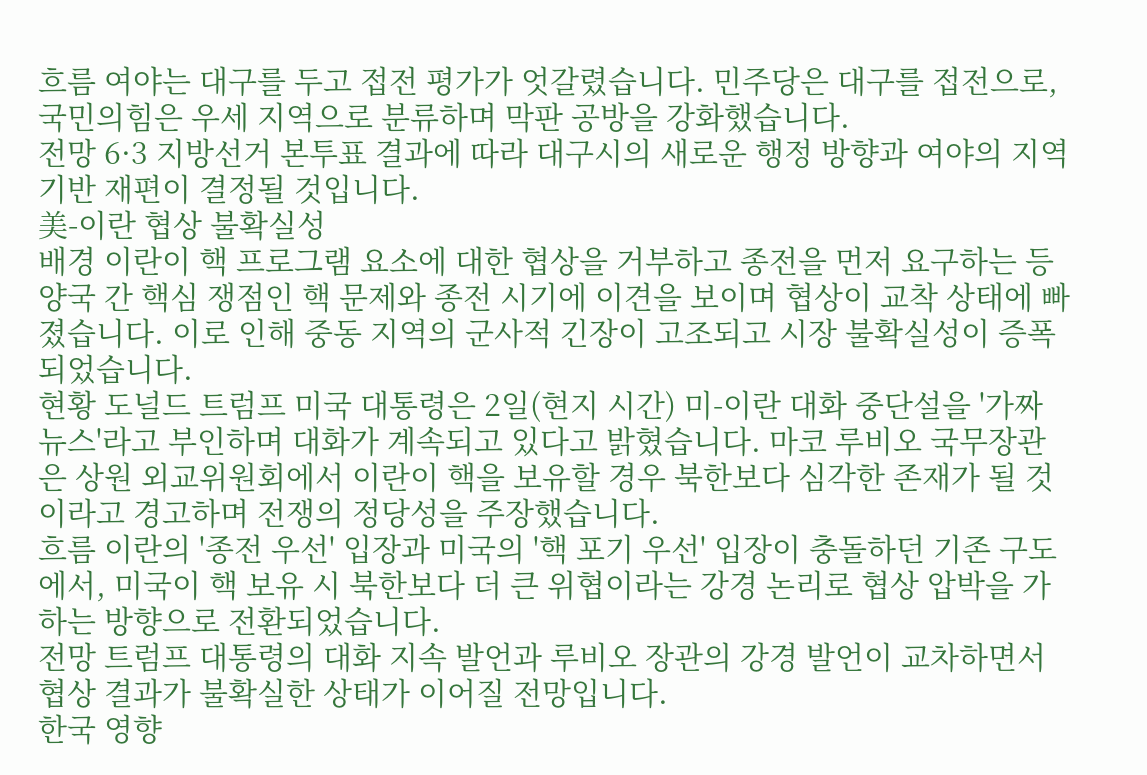흐름 여야는 대구를 두고 접전 평가가 엇갈렸습니다. 민주당은 대구를 접전으로, 국민의힘은 우세 지역으로 분류하며 막판 공방을 강화했습니다.
전망 6·3 지방선거 본투표 결과에 따라 대구시의 새로운 행정 방향과 여야의 지역 기반 재편이 결정될 것입니다.
美-이란 협상 불확실성
배경 이란이 핵 프로그램 요소에 대한 협상을 거부하고 종전을 먼저 요구하는 등 양국 간 핵심 쟁점인 핵 문제와 종전 시기에 이견을 보이며 협상이 교착 상태에 빠졌습니다. 이로 인해 중동 지역의 군사적 긴장이 고조되고 시장 불확실성이 증폭되었습니다.
현황 도널드 트럼프 미국 대통령은 2일(현지 시간) 미-이란 대화 중단설을 '가짜뉴스'라고 부인하며 대화가 계속되고 있다고 밝혔습니다. 마코 루비오 국무장관은 상원 외교위원회에서 이란이 핵을 보유할 경우 북한보다 심각한 존재가 될 것이라고 경고하며 전쟁의 정당성을 주장했습니다.
흐름 이란의 '종전 우선' 입장과 미국의 '핵 포기 우선' 입장이 충돌하던 기존 구도에서, 미국이 핵 보유 시 북한보다 더 큰 위협이라는 강경 논리로 협상 압박을 가하는 방향으로 전환되었습니다.
전망 트럼프 대통령의 대화 지속 발언과 루비오 장관의 강경 발언이 교차하면서 협상 결과가 불확실한 상태가 이어질 전망입니다.
한국 영향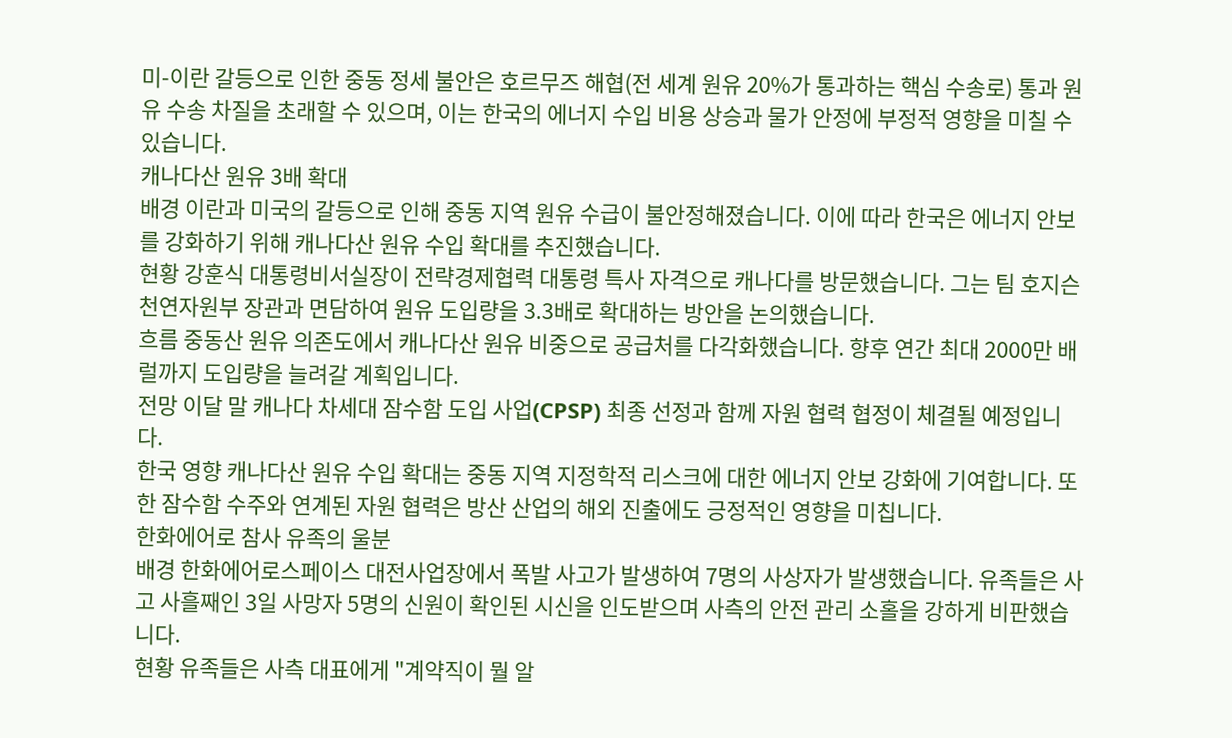미-이란 갈등으로 인한 중동 정세 불안은 호르무즈 해협(전 세계 원유 20%가 통과하는 핵심 수송로) 통과 원유 수송 차질을 초래할 수 있으며, 이는 한국의 에너지 수입 비용 상승과 물가 안정에 부정적 영향을 미칠 수 있습니다.
캐나다산 원유 3배 확대
배경 이란과 미국의 갈등으로 인해 중동 지역 원유 수급이 불안정해졌습니다. 이에 따라 한국은 에너지 안보를 강화하기 위해 캐나다산 원유 수입 확대를 추진했습니다.
현황 강훈식 대통령비서실장이 전략경제협력 대통령 특사 자격으로 캐나다를 방문했습니다. 그는 팀 호지슨 천연자원부 장관과 면담하여 원유 도입량을 3.3배로 확대하는 방안을 논의했습니다.
흐름 중동산 원유 의존도에서 캐나다산 원유 비중으로 공급처를 다각화했습니다. 향후 연간 최대 2000만 배럴까지 도입량을 늘려갈 계획입니다.
전망 이달 말 캐나다 차세대 잠수함 도입 사업(CPSP) 최종 선정과 함께 자원 협력 협정이 체결될 예정입니다.
한국 영향 캐나다산 원유 수입 확대는 중동 지역 지정학적 리스크에 대한 에너지 안보 강화에 기여합니다. 또한 잠수함 수주와 연계된 자원 협력은 방산 산업의 해외 진출에도 긍정적인 영향을 미칩니다.
한화에어로 참사 유족의 울분
배경 한화에어로스페이스 대전사업장에서 폭발 사고가 발생하여 7명의 사상자가 발생했습니다. 유족들은 사고 사흘째인 3일 사망자 5명의 신원이 확인된 시신을 인도받으며 사측의 안전 관리 소홀을 강하게 비판했습니다.
현황 유족들은 사측 대표에게 "계약직이 뭘 알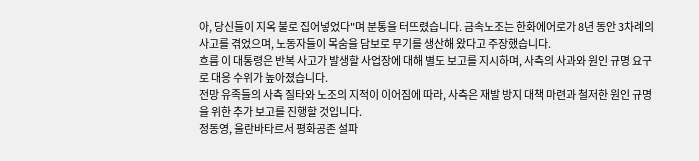아, 당신들이 지옥 불로 집어넣었다"며 분통을 터뜨렸습니다. 금속노조는 한화에어로가 8년 동안 3차례의 사고를 겪었으며, 노동자들이 목숨을 담보로 무기를 생산해 왔다고 주장했습니다.
흐름 이 대통령은 반복 사고가 발생할 사업장에 대해 별도 보고를 지시하며, 사측의 사과와 원인 규명 요구로 대응 수위가 높아졌습니다.
전망 유족들의 사측 질타와 노조의 지적이 이어짐에 따라, 사측은 재발 방지 대책 마련과 철저한 원인 규명을 위한 추가 보고를 진행할 것입니다.
정동영, 울란바타르서 평화공존 설파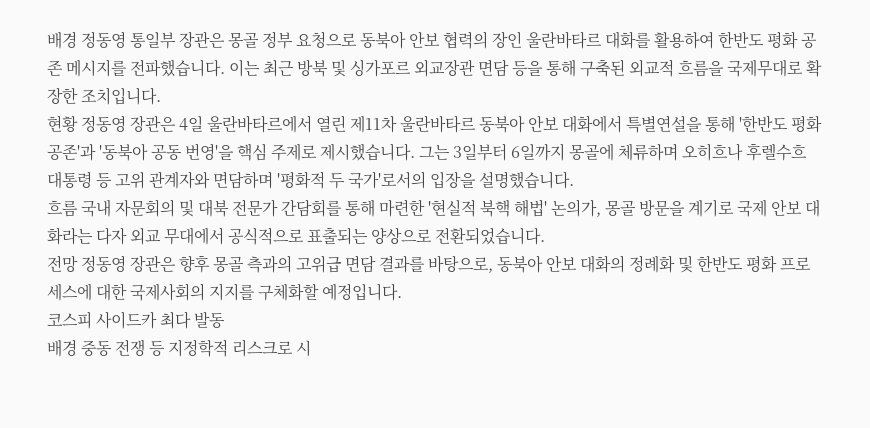배경 정동영 통일부 장관은 몽골 정부 요청으로 동북아 안보 협력의 장인 울란바타르 대화를 활용하여 한반도 평화 공존 메시지를 전파했습니다. 이는 최근 방북 및 싱가포르 외교장관 면담 등을 통해 구축된 외교적 흐름을 국제무대로 확장한 조치입니다.
현황 정동영 장관은 4일 울란바타르에서 열린 제11차 울란바타르 동북아 안보 대화에서 특별연설을 통해 '한반도 평화공존'과 '동북아 공동 번영'을 핵심 주제로 제시했습니다. 그는 3일부터 6일까지 몽골에 체류하며 오히흐나 후렐수흐 대통령 등 고위 관계자와 면담하며 '평화적 두 국가'로서의 입장을 설명했습니다.
흐름 국내 자문회의 및 대북 전문가 간담회를 통해 마련한 '현실적 북핵 해법' 논의가, 몽골 방문을 계기로 국제 안보 대화라는 다자 외교 무대에서 공식적으로 표출되는 양상으로 전환되었습니다.
전망 정동영 장관은 향후 몽골 측과의 고위급 면담 결과를 바탕으로, 동북아 안보 대화의 정례화 및 한반도 평화 프로세스에 대한 국제사회의 지지를 구체화할 예정입니다.
코스피 사이드카 최다 발동
배경 중동 전쟁 등 지정학적 리스크로 시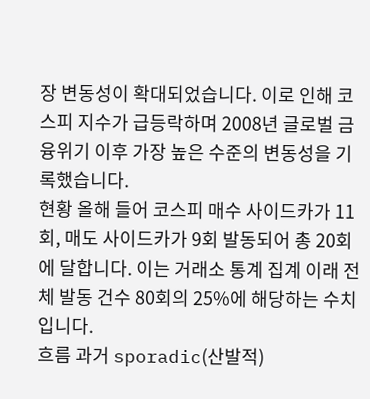장 변동성이 확대되었습니다. 이로 인해 코스피 지수가 급등락하며 2008년 글로벌 금융위기 이후 가장 높은 수준의 변동성을 기록했습니다.
현황 올해 들어 코스피 매수 사이드카가 11회, 매도 사이드카가 9회 발동되어 총 20회에 달합니다. 이는 거래소 통계 집계 이래 전체 발동 건수 80회의 25%에 해당하는 수치입니다.
흐름 과거 sporadic(산발적)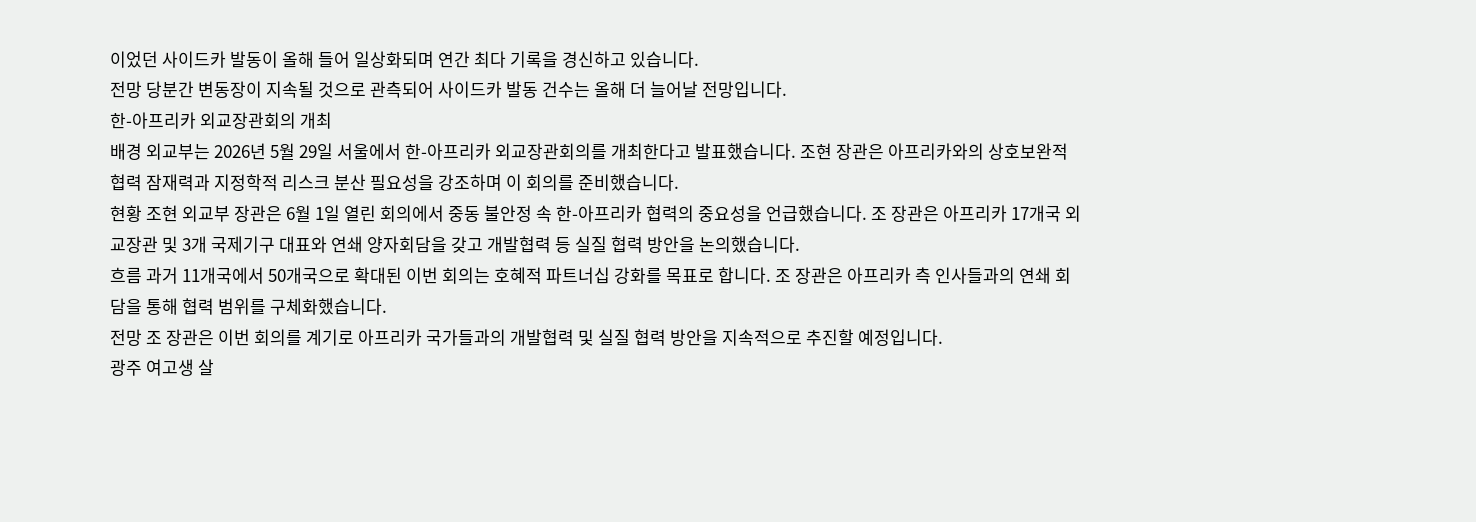이었던 사이드카 발동이 올해 들어 일상화되며 연간 최다 기록을 경신하고 있습니다.
전망 당분간 변동장이 지속될 것으로 관측되어 사이드카 발동 건수는 올해 더 늘어날 전망입니다.
한-아프리카 외교장관회의 개최
배경 외교부는 2026년 5월 29일 서울에서 한-아프리카 외교장관회의를 개최한다고 발표했습니다. 조현 장관은 아프리카와의 상호보완적 협력 잠재력과 지정학적 리스크 분산 필요성을 강조하며 이 회의를 준비했습니다.
현황 조현 외교부 장관은 6월 1일 열린 회의에서 중동 불안정 속 한-아프리카 협력의 중요성을 언급했습니다. 조 장관은 아프리카 17개국 외교장관 및 3개 국제기구 대표와 연쇄 양자회담을 갖고 개발협력 등 실질 협력 방안을 논의했습니다.
흐름 과거 11개국에서 50개국으로 확대된 이번 회의는 호혜적 파트너십 강화를 목표로 합니다. 조 장관은 아프리카 측 인사들과의 연쇄 회담을 통해 협력 범위를 구체화했습니다.
전망 조 장관은 이번 회의를 계기로 아프리카 국가들과의 개발협력 및 실질 협력 방안을 지속적으로 추진할 예정입니다.
광주 여고생 살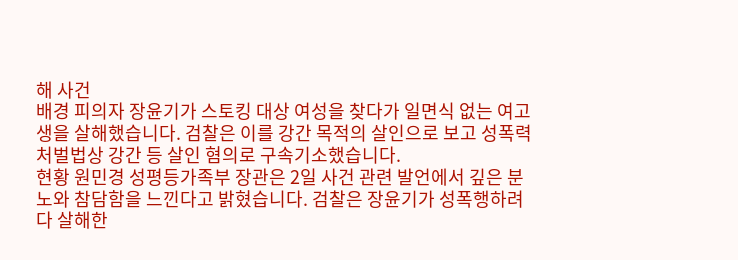해 사건
배경 피의자 장윤기가 스토킹 대상 여성을 찾다가 일면식 없는 여고생을 살해했습니다. 검찰은 이를 강간 목적의 살인으로 보고 성폭력처벌법상 강간 등 살인 혐의로 구속기소했습니다.
현황 원민경 성평등가족부 장관은 2일 사건 관련 발언에서 깊은 분노와 참담함을 느낀다고 밝혔습니다. 검찰은 장윤기가 성폭행하려다 살해한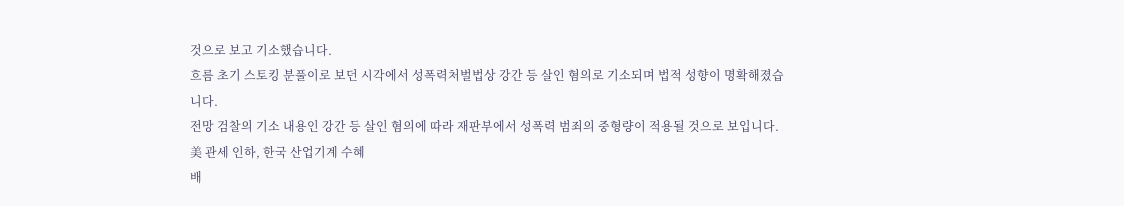것으로 보고 기소했습니다.
흐름 초기 스토킹 분풀이로 보던 시각에서 성폭력처벌법상 강간 등 살인 혐의로 기소되며 법적 성향이 명확해졌습니다.
전망 검찰의 기소 내용인 강간 등 살인 혐의에 따라 재판부에서 성폭력 범죄의 중형량이 적용될 것으로 보입니다.
美 관세 인하, 한국 산업기계 수혜
배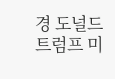경 도널드 트럼프 미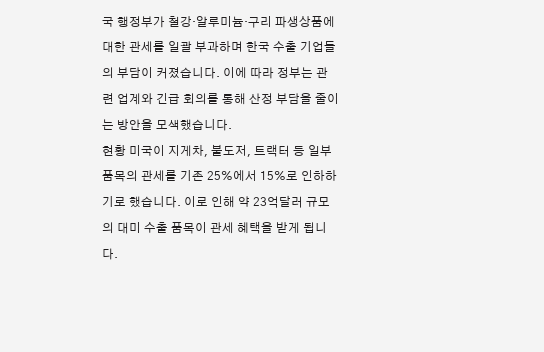국 행정부가 철강·알루미늄·구리 파생상품에 대한 관세를 일괄 부과하며 한국 수출 기업들의 부담이 커졌습니다. 이에 따라 정부는 관련 업계와 긴급 회의를 통해 산정 부담을 줄이는 방안을 모색했습니다.
현황 미국이 지게차, 불도저, 트랙터 등 일부 품목의 관세를 기존 25%에서 15%로 인하하기로 했습니다. 이로 인해 약 23억달러 규모의 대미 수출 품목이 관세 혜택을 받게 됩니다.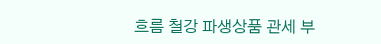흐름 철강 파생상품 관세 부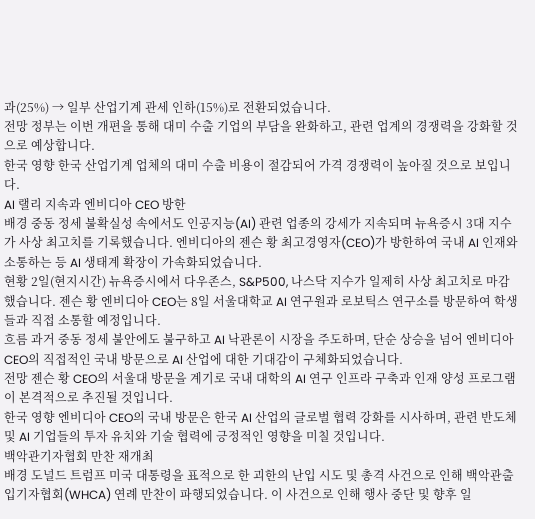과(25%) → 일부 산업기계 관세 인하(15%)로 전환되었습니다.
전망 정부는 이번 개편을 통해 대미 수출 기업의 부담을 완화하고, 관련 업계의 경쟁력을 강화할 것으로 예상합니다.
한국 영향 한국 산업기계 업체의 대미 수출 비용이 절감되어 가격 경쟁력이 높아질 것으로 보입니다.
AI 랠리 지속과 엔비디아 CEO 방한
배경 중동 정세 불확실성 속에서도 인공지능(AI) 관련 업종의 강세가 지속되며 뉴욕증시 3대 지수가 사상 최고치를 기록했습니다. 엔비디아의 젠슨 황 최고경영자(CEO)가 방한하여 국내 AI 인재와 소통하는 등 AI 생태계 확장이 가속화되었습니다.
현황 2일(현지시간) 뉴욕증시에서 다우존스, S&P500, 나스닥 지수가 일제히 사상 최고치로 마감했습니다. 젠슨 황 엔비디아 CEO는 8일 서울대학교 AI 연구원과 로보틱스 연구소를 방문하여 학생들과 직접 소통할 예정입니다.
흐름 과거 중동 정세 불안에도 불구하고 AI 낙관론이 시장을 주도하며, 단순 상승을 넘어 엔비디아 CEO의 직접적인 국내 방문으로 AI 산업에 대한 기대감이 구체화되었습니다.
전망 젠슨 황 CEO의 서울대 방문을 계기로 국내 대학의 AI 연구 인프라 구축과 인재 양성 프로그램이 본격적으로 추진될 것입니다.
한국 영향 엔비디아 CEO의 국내 방문은 한국 AI 산업의 글로벌 협력 강화를 시사하며, 관련 반도체 및 AI 기업들의 투자 유치와 기술 협력에 긍정적인 영향을 미칠 것입니다.
백악관기자협회 만찬 재개최
배경 도널드 트럼프 미국 대통령을 표적으로 한 괴한의 난입 시도 및 총격 사건으로 인해 백악관출입기자협회(WHCA) 연례 만찬이 파행되었습니다. 이 사건으로 인해 행사 중단 및 향후 일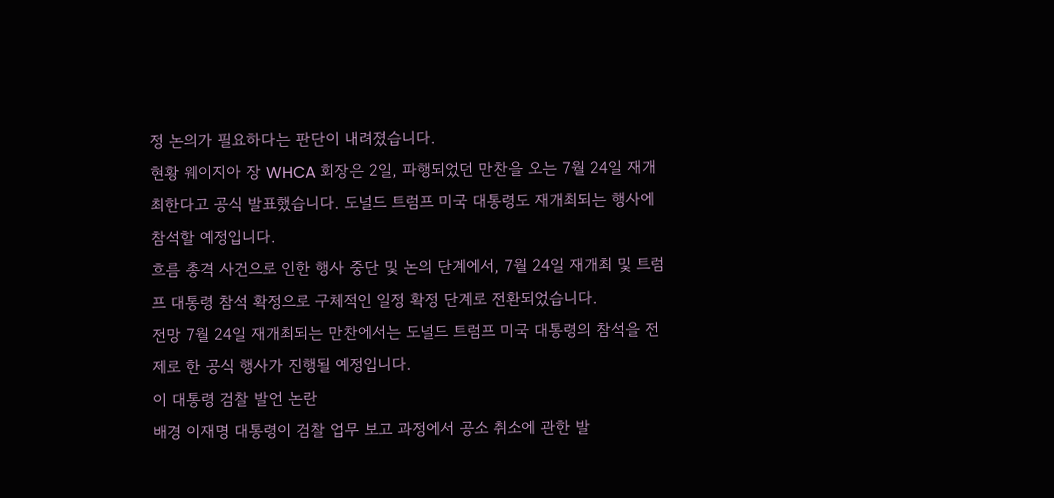정 논의가 필요하다는 판단이 내려졌습니다.
현황 웨이지아 장 WHCA 회장은 2일, 파행되었던 만찬을 오는 7월 24일 재개최한다고 공식 발표했습니다. 도널드 트럼프 미국 대통령도 재개최되는 행사에 참석할 예정입니다.
흐름 총격 사건으로 인한 행사 중단 및 논의 단계에서, 7월 24일 재개최 및 트럼프 대통령 참석 확정으로 구체적인 일정 확정 단계로 전환되었습니다.
전망 7월 24일 재개최되는 만찬에서는 도널드 트럼프 미국 대통령의 참석을 전제로 한 공식 행사가 진행될 예정입니다.
이 대통령 검찰 발언 논란
배경 이재명 대통령이 검찰 업무 보고 과정에서 공소 취소에 관한 발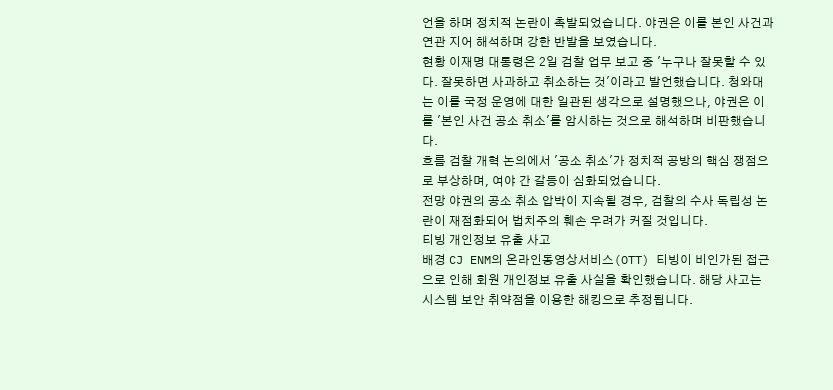언을 하며 정치적 논란이 촉발되었습니다. 야권은 이를 본인 사건과 연관 지어 해석하며 강한 반발을 보였습니다.
현황 이재명 대통령은 2일 검찰 업무 보고 중 '누구나 잘못할 수 있다. 잘못하면 사과하고 취소하는 것'이라고 발언했습니다. 청와대는 이를 국정 운영에 대한 일관된 생각으로 설명했으나, 야권은 이를 '본인 사건 공소 취소'를 암시하는 것으로 해석하며 비판했습니다.
흐름 검찰 개혁 논의에서 '공소 취소'가 정치적 공방의 핵심 쟁점으로 부상하며, 여야 간 갈등이 심화되었습니다.
전망 야권의 공소 취소 압박이 지속될 경우, 검찰의 수사 독립성 논란이 재점화되어 법치주의 훼손 우려가 커질 것입니다.
티빙 개인정보 유출 사고
배경 CJ ENM의 온라인동영상서비스(OTT) 티빙이 비인가된 접근으로 인해 회원 개인정보 유출 사실을 확인했습니다. 해당 사고는 시스템 보안 취약점을 이용한 해킹으로 추정됩니다.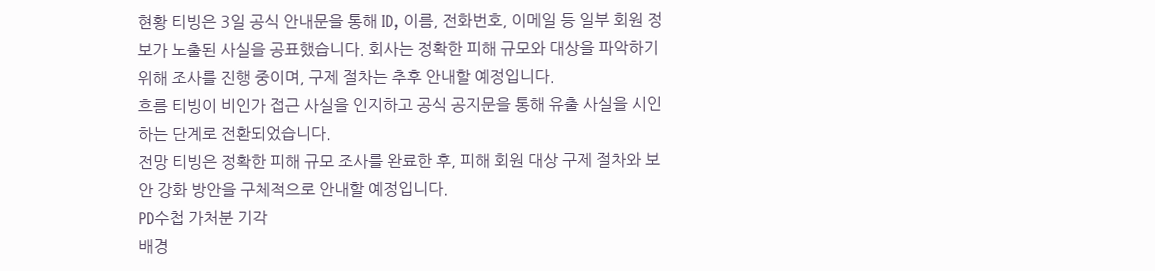현황 티빙은 3일 공식 안내문을 통해 ID, 이름, 전화번호, 이메일 등 일부 회원 정보가 노출된 사실을 공표했습니다. 회사는 정확한 피해 규모와 대상을 파악하기 위해 조사를 진행 중이며, 구제 절차는 추후 안내할 예정입니다.
흐름 티빙이 비인가 접근 사실을 인지하고 공식 공지문을 통해 유출 사실을 시인하는 단계로 전환되었습니다.
전망 티빙은 정확한 피해 규모 조사를 완료한 후, 피해 회원 대상 구제 절차와 보안 강화 방안을 구체적으로 안내할 예정입니다.
PD수첩 가처분 기각
배경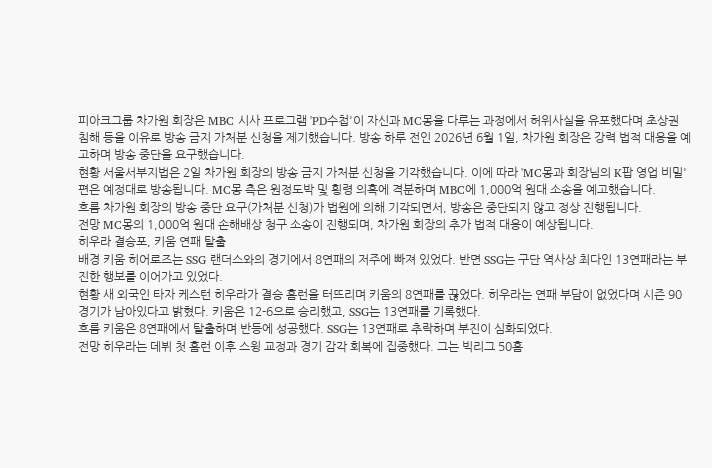피아크그룹 차가원 회장은 MBC 시사 프로그램 'PD수첩'이 자신과 MC몽을 다루는 과정에서 허위사실을 유포했다며 초상권 침해 등을 이유로 방송 금지 가처분 신청을 제기했습니다. 방송 하루 전인 2026년 6월 1일, 차가원 회장은 강력 법적 대응을 예고하며 방송 중단을 요구했습니다.
현황 서울서부지법은 2일 차가원 회장의 방송 금지 가처분 신청을 기각했습니다. 이에 따라 'MC몽과 회장님의 K팝 영업 비밀' 편은 예정대로 방송됩니다. MC몽 측은 원정도박 및 횡령 의혹에 격분하며 MBC에 1,000억 원대 소송을 예고했습니다.
흐름 차가원 회장의 방송 중단 요구(가처분 신청)가 법원에 의해 기각되면서, 방송은 중단되지 않고 정상 진행됩니다.
전망 MC몽의 1,000억 원대 손해배상 청구 소송이 진행되며, 차가원 회장의 추가 법적 대응이 예상됩니다.
히우라 결승포, 키움 연패 탈출
배경 키움 히어로즈는 SSG 랜더스와의 경기에서 8연패의 저주에 빠져 있었다. 반면 SSG는 구단 역사상 최다인 13연패라는 부진한 행보를 이어가고 있었다.
현황 새 외국인 타자 케스턴 히우라가 결승 홈런을 터뜨리며 키움의 8연패를 끊었다. 히우라는 연패 부담이 없었다며 시즌 90경기가 남아있다고 밝혔다. 키움은 12-6으로 승리했고, SSG는 13연패를 기록했다.
흐름 키움은 8연패에서 탈출하며 반등에 성공했다. SSG는 13연패로 추락하며 부진이 심화되었다.
전망 히우라는 데뷔 첫 홈런 이후 스윙 교정과 경기 감각 회복에 집중했다. 그는 빅리그 50홈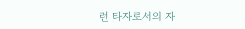런 타자로서의 자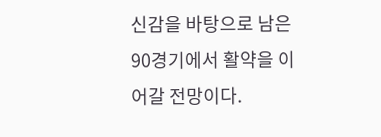신감을 바탕으로 남은 90경기에서 활약을 이어갈 전망이다.